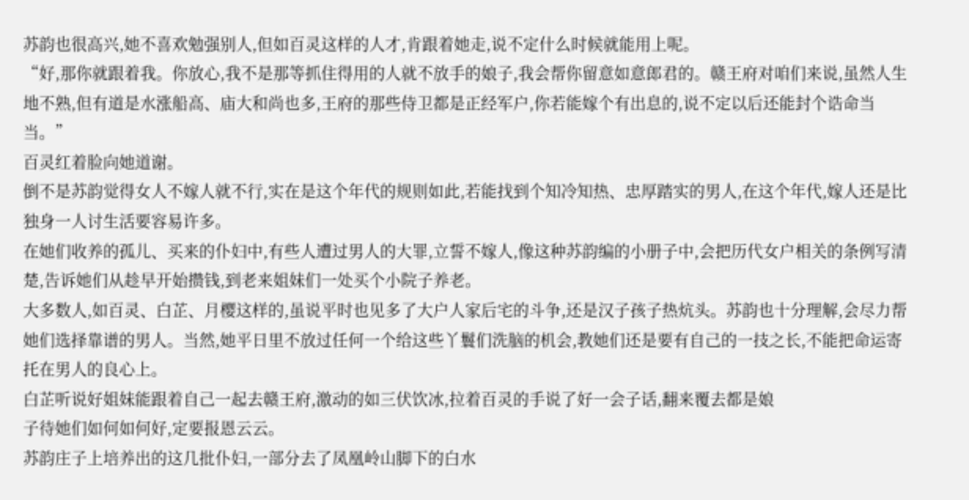苏韵也很高兴,她不喜欢勉强别人,但如百灵这样的人才,肯跟着她走,说不定什么时候就能用上呢。
“好,那你就跟着我。你放心,我不是那等抓住得用的人就不放手的娘子,我会帮你留意如意郎君的。赣王府对咱们来说,虽然人生地不熟,但有道是水涨船高、庙大和尚也多,王府的那些侍卫都是正经军户,你若能嫁个有出息的,说不定以后还能封个诰命当当。”
百灵红着脸向她道谢。
倒不是苏韵觉得女人不嫁人就不行,实在是这个年代的规则如此,若能找到个知冷知热、忠厚踏实的男人,在这个年代,嫁人还是比独身一人讨生活要容易许多。
在她们收养的孤儿、买来的仆妇中,有些人遭过男人的大罪,立誓不嫁人,像这种苏韵编的小册子中,会把历代女户相关的条例写清楚,告诉她们从趁早开始攒钱,到老来姐妹们一处买个小院子养老。
大多数人,如百灵、白芷、月樱这样的,虽说平时也见多了大户人家后宅的斗争,还是汉子孩子热炕头。苏韵也十分理解,会尽力帮她们选择靠谱的男人。当然,她平日里不放过任何一个给这些丫鬟们洗脑的机会,教她们还是要有自己的一技之长,不能把命运寄托在男人的良心上。
白芷听说好姐妹能跟着自己一起去赣王府,激动的如三伏饮冰,拉着百灵的手说了好一会子话,翻来覆去都是娘
子待她们如何如何好,定要报恩云云。
苏韵庄子上培养出的这几批仆妇,一部分去了凤凰岭山脚下的白水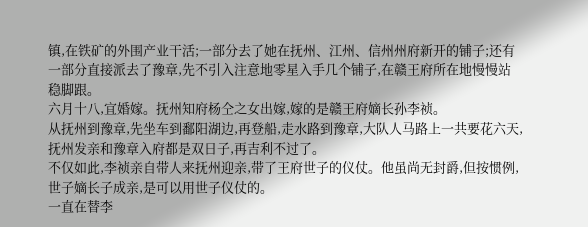镇,在铁矿的外围产业干活;一部分去了她在抚州、江州、信州州府新开的铺子;还有一部分直接派去了豫章,先不引入注意地零星入手几个铺子,在赣王府所在地慢慢站稳脚跟。
六月十八,宜婚嫁。抚州知府杨仝之女出嫁,嫁的是赣王府嫡长孙李祯。
从抚州到豫章,先坐车到鄱阳湖边,再登船,走水路到豫章,大队人马路上一共要花六天,抚州发亲和豫章入府都是双日子,再吉利不过了。
不仅如此,李祯亲自带人来抚州迎亲,带了王府世子的仪仗。他虽尚无封爵,但按惯例,世子嫡长子成亲,是可以用世子仪仗的。
一直在替李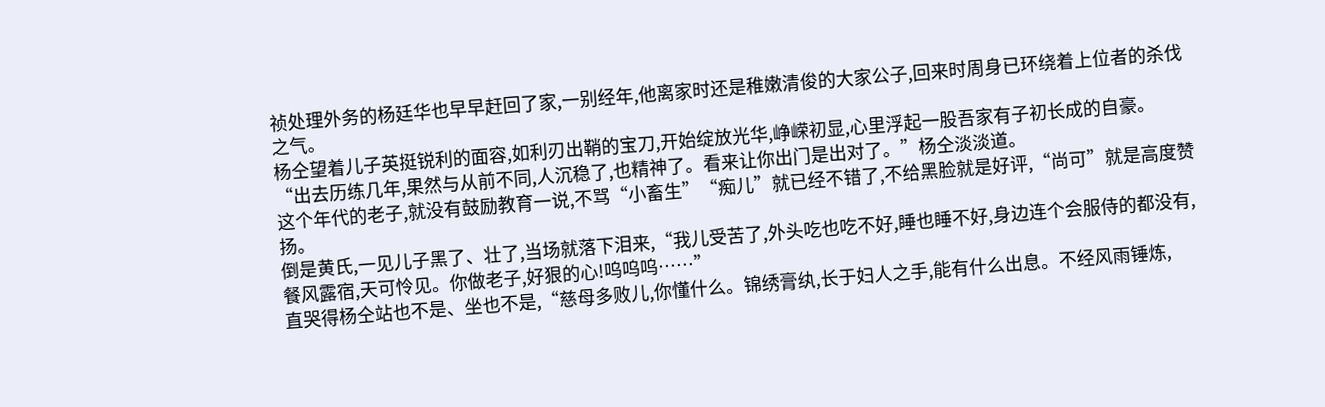祯处理外务的杨廷华也早早赶回了家,一别经年,他离家时还是稚嫩清俊的大家公子,回来时周身已环绕着上位者的杀伐之气。
杨仝望着儿子英挺锐利的面容,如利刃出鞘的宝刀,开始绽放光华,峥嵘初显,心里浮起一股吾家有子初长成的自豪。
“出去历练几年,果然与从前不同,人沉稳了,也精神了。看来让你出门是出对了。”杨仝淡淡道。
这个年代的老子,就没有鼓励教育一说,不骂“小畜生”“痴儿”就已经不错了,不给黑脸就是好评,“尚可”就是高度赞扬。
倒是黄氏,一见儿子黑了、壮了,当场就落下泪来,“我儿受苦了,外头吃也吃不好,睡也睡不好,身边连个会服侍的都没有,餐风露宿,天可怜见。你做老子,好狠的心!呜呜呜……”
直哭得杨仝站也不是、坐也不是,“慈母多败儿,你懂什么。锦绣膏纨,长于妇人之手,能有什么出息。不经风雨锤炼,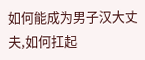如何能成为男子汉大丈夫,如何扛起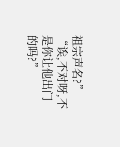祖宗声名?”
“诶,不对呀,不是你让他出门的吗?”